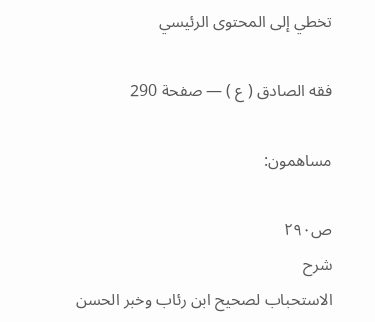تخطي إلى المحتوى الرئيسي

فقه الصادق ( ع ) — صفحة 290

مساهمون:

ص٢٩٠
شرح
الاستحباب لصحيح ابن رئاب وخبر الحسن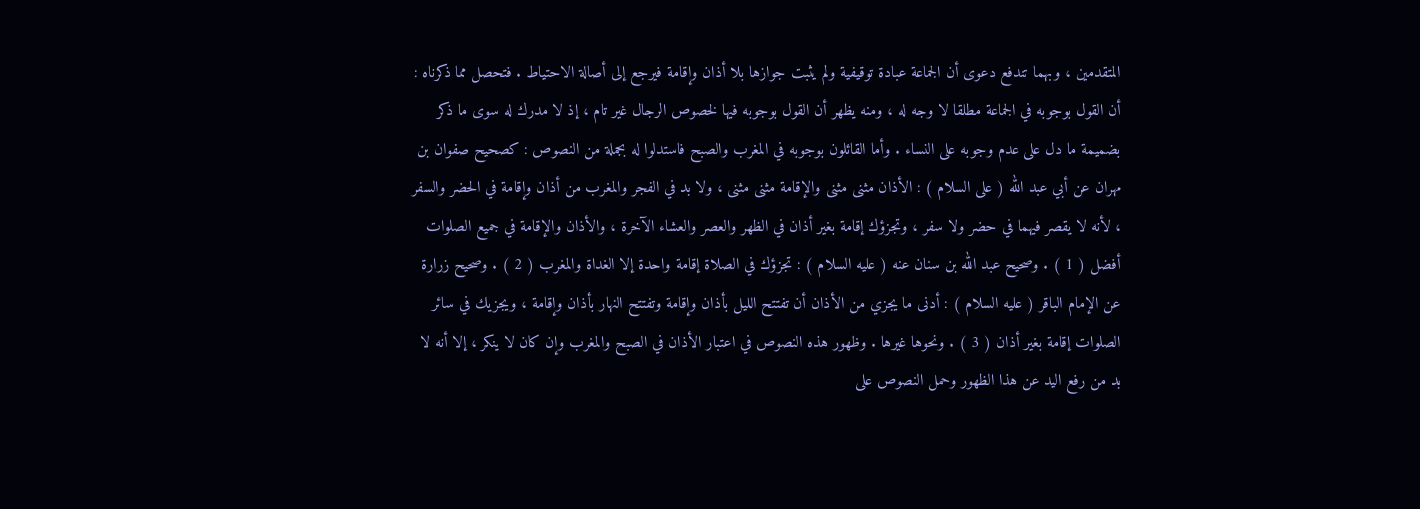المتقدمين ، وبهما تندفع دعوى أن الجماعة عبادة توقيفية ولم يثبت جوازها بلا أذان وإقامة فيرجع إلى أصالة الاحتياط . فتحصل مما ذكرناه : أن القول بوجوبه في الجماعة مطلقا لا وجه له ، ومنه يظهر أن القول بوجوبه فيها لخصوص الرجال غير تام ، إذ لا مدرك له سوى ما ذكر بضميمة ما دل على عدم وجوبه على النساء . وأما القائلون بوجوبه في المغرب والصبح فاستدلوا له بجملة من النصوص : كصحيح صفوان بن مهران عن أبي عبد الله ( على السلام ) : الأذان مثنى مثنى والإقامة مثنى مثنى ، ولا بد في الفجر والمغرب من أذان وإقامة في الحضر والسفر ، لأنه لا يقصر فيهما في حضر ولا سفر ، وتجزؤك إقامة بغير أذان في الظهر والعصر والعشاء الآخرة ، والأذان والإقامة في جميع الصلوات أفضل ( 1 ) . وصحيح عبد الله بن سنان عنه ( عليه السلام ) : تجزؤك في الصلاة إقامة واحدة إلا الغداة والمغرب ( 2 ) . وصحيح زرارة عن الإمام الباقر ( عليه السلام ) : أدنى ما يجزي من الأذان أن تفتتح الليل بأذان وإقامة وتفتتح النهار بأذان وإقامة ، ويجزيك في سائر الصلوات إقامة بغير أذان ( 3 ) . ونحوها غيرها . وظهور هذه النصوص في اعتبار الأذان في الصبح والمغرب وإن كان لا ينكر ، إلا أنه لا بد من رفع اليد عن هذا الظهور وحمل النصوص على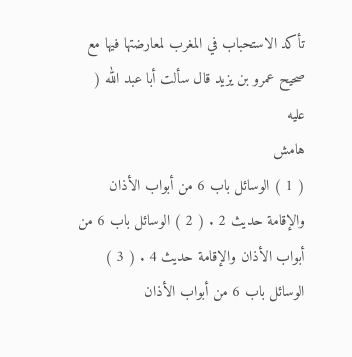تأكد الاستحباب في المغرب لمعارضتها فيها مع صحيح عمرو بن يزيد قال سألت أبا عبد الله ( عليه
هامش
( 1 ) الوسائل باب 6 من أبواب الأذان والإقامة حديث 2 . ( 2 ) الوسائل باب 6 من أبواب الأذان والإقامة حديث 4 . ( 3 ) الوسائل باب 6 من أبواب الأذان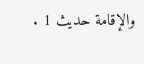والإقامة حديث 1 .